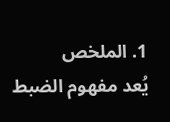1. الملخص
يُعد مفهوم الضبط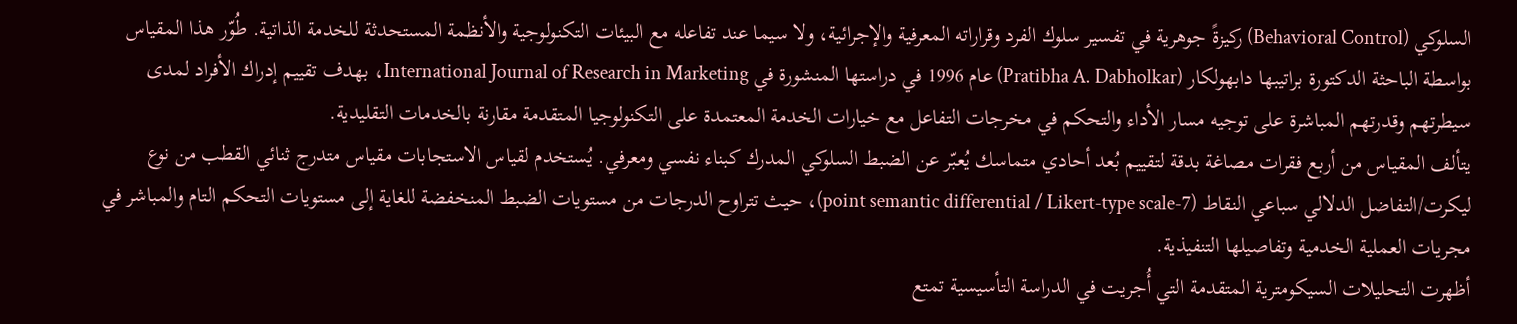السلوكي (Behavioral Control) ركيزةً جوهرية في تفسير سلوك الفرد وقراراته المعرفية والإجرائية، ولا سيما عند تفاعله مع البيئات التكنولوجية والأنظمة المستحدثة للخدمة الذاتية. طُوّر هذا المقياس بواسطة الباحثة الدكتورة براتيبها دابهولكار (Pratibha A. Dabholkar) عام 1996 في دراستها المنشورة في International Journal of Research in Marketing، بهدف تقييم إدراك الأفراد لمدى سيطرتهم وقدرتهم المباشرة على توجيه مسار الأداء والتحكم في مخرجات التفاعل مع خيارات الخدمة المعتمدة على التكنولوجيا المتقدمة مقارنة بالخدمات التقليدية.
يتألف المقياس من أربع فقرات مصاغة بدقة لتقييم بُعد أحادي متماسك يُعبّر عن الضبط السلوكي المدرك كبناء نفسي ومعرفي. يُستخدم لقياس الاستجابات مقياس متدرج ثنائي القطب من نوع ليكرت/التفاضل الدلالي سباعي النقاط (7-point semantic differential / Likert-type scale)، حيث تتراوح الدرجات من مستويات الضبط المنخفضة للغاية إلى مستويات التحكم التام والمباشر في مجريات العملية الخدمية وتفاصيلها التنفيذية.
أظهرت التحليلات السيكومترية المتقدمة التي أُجريت في الدراسة التأسيسية تمتع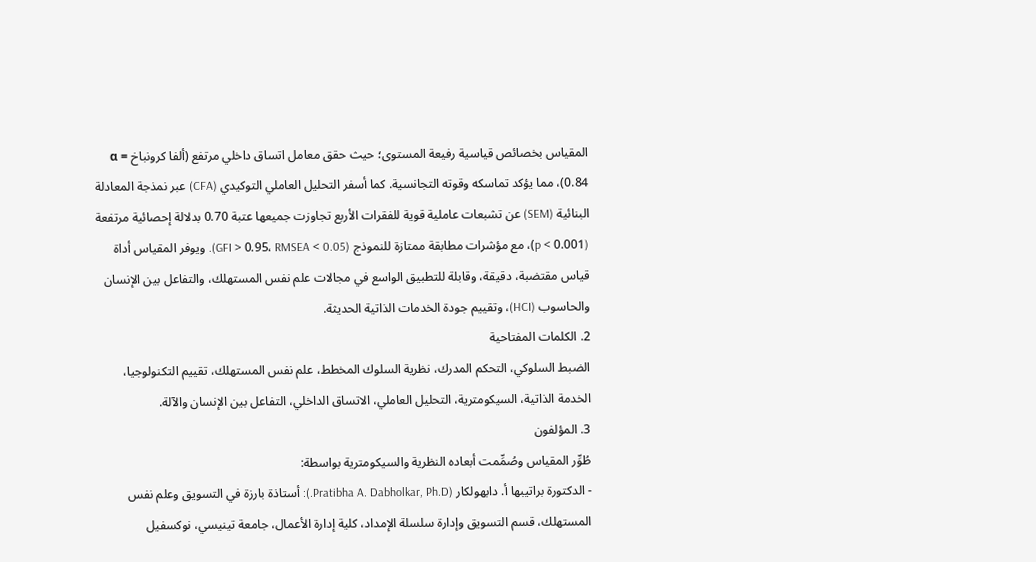المقياس بخصائص قياسية رفيعة المستوى؛ حيث حقق معامل اتساق داخلي مرتفع (ألفا كرونباخ α = 0.84)، مما يؤكد تماسكه وقوته التجانسية. كما أسفر التحليل العاملي التوكيدي (CFA) عبر نمذجة المعادلة البنائية (SEM) عن تشبعات عاملية قوية للفقرات الأربع تجاوزت جميعها عتبة 0.70 بدلالة إحصائية مرتفعة (p < 0.001)، مع مؤشرات مطابقة ممتازة للنموذج (GFI > 0.95، RMSEA < 0.05). ويوفر المقياس أداة قياس مقتضبة، دقيقة، وقابلة للتطبيق الواسع في مجالات علم نفس المستهلك، والتفاعل بين الإنسان والحاسوب (HCI)، وتقييم جودة الخدمات الذاتية الحديثة.
2. الكلمات المفتاحية
الضبط السلوكي، التحكم المدرك، نظرية السلوك المخطط، علم نفس المستهلك، تقييم التكنولوجيا، الخدمة الذاتية، السيكومترية، التحليل العاملي، الاتساق الداخلي، التفاعل بين الإنسان والآلة.
3. المؤلفون
طُوِّر المقياس وصُمِّمت أبعاده النظرية والسيكومترية بواسطة:
- الدكتورة براتيبها أ. دابهولكار (Pratibha A. Dabholkar, Ph.D.): أستاذة بارزة في التسويق وعلم نفس المستهلك، قسم التسويق وإدارة سلسلة الإمداد، كلية إدارة الأعمال، جامعة تينيسي، نوكسفيل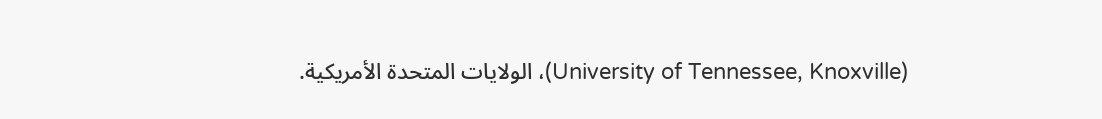(University of Tennessee, Knoxville)، الولايات المتحدة الأمريكية.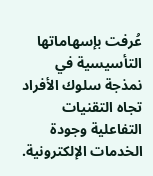عُرفت بإسهاماتها التأسيسية في نمذجة سلوك الأفراد تجاه التقنيات التفاعلية وجودة الخدمات الإلكترونية.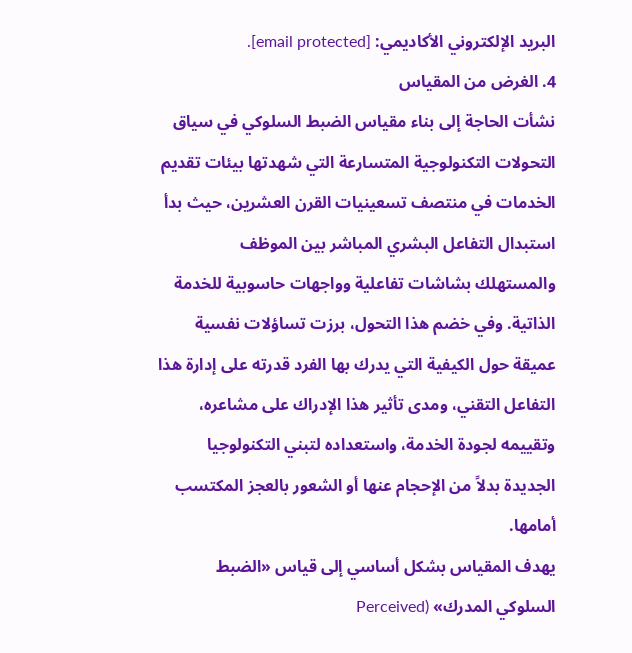البريد الإلكتروني الأكاديمي: [email protected].
4. الغرض من المقياس
نشأت الحاجة إلى بناء مقياس الضبط السلوكي في سياق التحولات التكنولوجية المتسارعة التي شهدتها بيئات تقديم الخدمات في منتصف تسعينيات القرن العشرين، حيث بدأ استبدال التفاعل البشري المباشر بين الموظف والمستهلك بشاشات تفاعلية وواجهات حاسوبية للخدمة الذاتية. وفي خضم هذا التحول، برزت تساؤلات نفسية عميقة حول الكيفية التي يدرك بها الفرد قدرته على إدارة هذا التفاعل التقني، ومدى تأثير هذا الإدراك على مشاعره، وتقييمه لجودة الخدمة، واستعداده لتبني التكنولوجيا الجديدة بدلاً من الإحجام عنها أو الشعور بالعجز المكتسب أمامها.
يهدف المقياس بشكل أساسي إلى قياس «الضبط السلوكي المدرك» (Perceived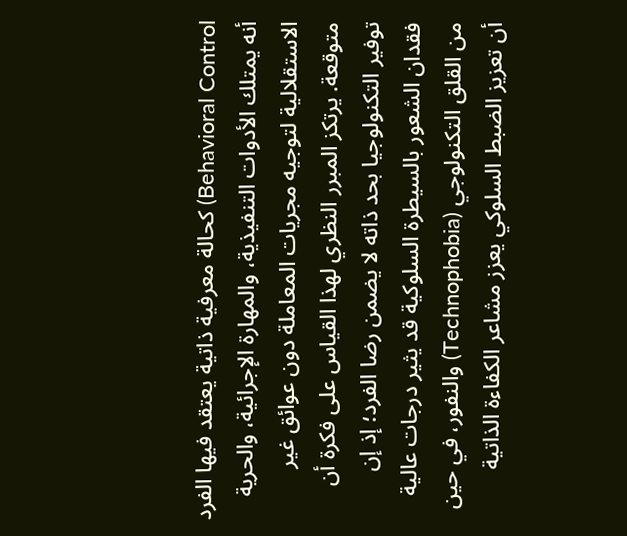Behavioral Control) كحالة معرفية ذاتية يعتقد فيها الفرد أنه يمتلك الأدوات التنفيذية، والمهارة الإجرائية، والحرية الاستقلالية لتوجيه مجريات المعاملة دون عوائق غير متوقعة. يرتكز المبرر النظري لهذا القياس على فكرة أن توفير التكنولوجيا بحد ذاته لا يضمن رضا الفرد؛ إذ إن فقدان الشعور بالسيطرة السلوكية قد يثير درجات عالية من القلق التكنولوجي (Technophobia) والنفور، في حين أن تعزيز الضبط السلوكي يعزز مشاعر الكفاءة الذاتية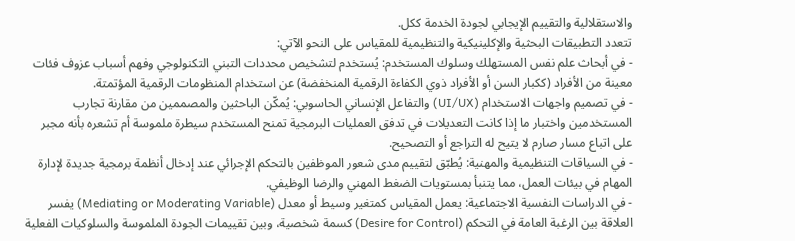والاستقلالية والتقييم الإيجابي لجودة الخدمة ككل.
تتعدد التطبيقات البحثية والإكلينيكية والتنظيمية للمقياس على النحو الآتي:
- في أبحاث علم نفس المستهلك وسلوك المستخدم: يُستخدم لتشخيص محددات التبني التكنولوجي وفهم أسباب عزوف فئات معينة من الأفراد (ككبار السن أو الأفراد ذوي الكفاءة الرقمية المنخفضة) عن استخدام المنظومات الرقمية المؤتمتة.
- في تصميم واجهات الاستخدام (UI/UX) والتفاعل الإنساني الحاسوبي: يُمكّن الباحثين والمصممين من مقارنة تجارب المستخدمين واختبار ما إذا كانت التعديلات في تدفق العمليات البرمجية تمنح المستخدم سيطرة ملموسة أم تشعره بأنه مجبر على اتباع مسار صارم لا يتيح له التراجع أو التصحيح.
- في السياقات التنظيمية والمهنية: يُطبّق لتقييم مدى شعور الموظفين بالتحكم الإجرائي عند إدخال أنظمة برمجية جديدة لإدارة المهام في بيئات العمل، مما يتنبأ بمستويات الضغط المهني والرضا الوظيفي.
- في الدراسات النفسية الاجتماعية: يعمل المقياس كمتغير وسيط أو معدل (Mediating or Moderating Variable) يفسر العلاقة بين الرغبة العامة في التحكم (Desire for Control) كسمة شخصية، وبين تقييمات الجودة الملموسة والسلوكيات الفعلية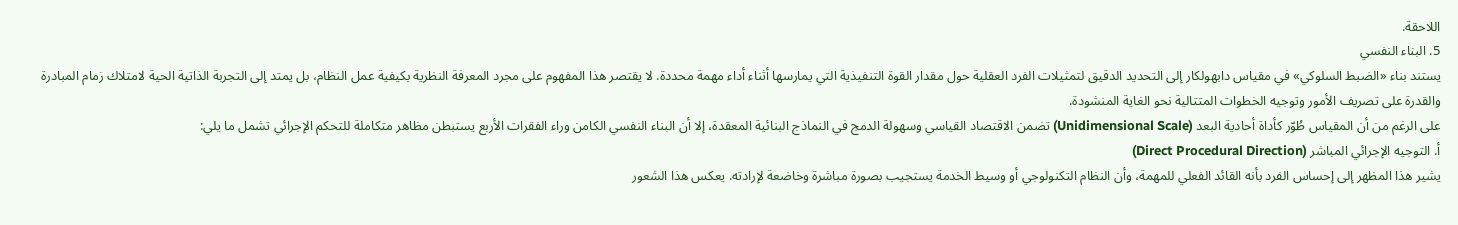اللاحقة.
5. البناء النفسي
يستند بناء «الضبط السلوكي» في مقياس دابهولكار إلى التحديد الدقيق لتمثيلات الفرد العقلية حول مقدار القوة التنفيذية التي يمارسها أثناء أداء مهمة محددة. لا يقتصر هذا المفهوم على مجرد المعرفة النظرية بكيفية عمل النظام، بل يمتد إلى التجربة الذاتية الحية لامتلاك زمام المبادرة والقدرة على تصريف الأمور وتوجيه الخطوات المتتالية نحو الغاية المنشودة.
على الرغم من أن المقياس طُوّر كأداة أحادية البعد (Unidimensional Scale) تضمن الاقتصاد القياسي وسهولة الدمج في النماذج البنائية المعقدة، إلا أن البناء النفسي الكامن وراء الفقرات الأربع يستبطن مظاهر متكاملة للتحكم الإجرائي تشمل ما يلي:
أ. التوجيه الإجرائي المباشر (Direct Procedural Direction)
يشير هذا المظهر إلى إحساس الفرد بأنه القائد الفعلي للمهمة، وأن النظام التكنولوجي أو وسيط الخدمة يستجيب بصورة مباشرة وخاضعة لإرادته. يعكس هذا الشعور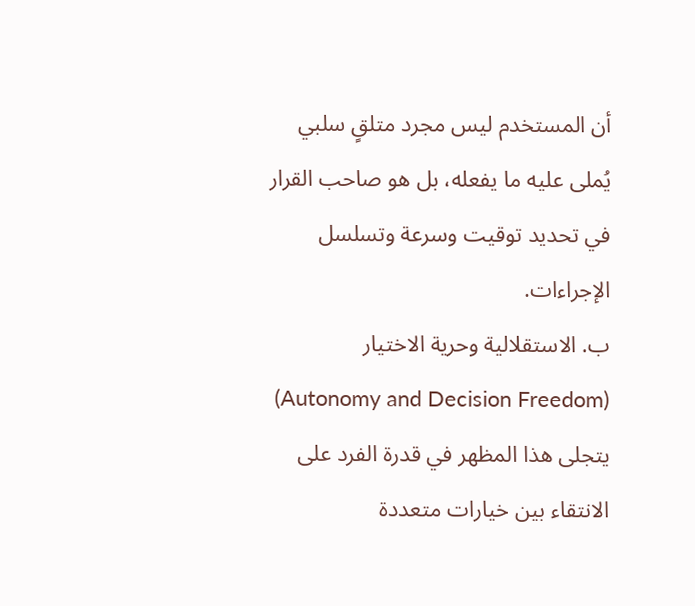أن المستخدم ليس مجرد متلقٍ سلبي يُملى عليه ما يفعله، بل هو صاحب القرار في تحديد توقيت وسرعة وتسلسل الإجراءات.
ب. الاستقلالية وحرية الاختيار (Autonomy and Decision Freedom)
يتجلى هذا المظهر في قدرة الفرد على الانتقاء بين خيارات متعددة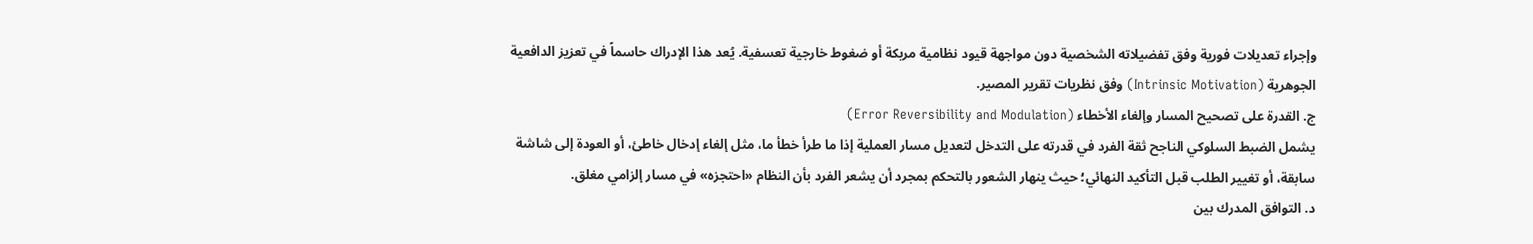وإجراء تعديلات فورية وفق تفضيلاته الشخصية دون مواجهة قيود نظامية مربكة أو ضغوط خارجية تعسفية. يُعد هذا الإدراك حاسماً في تعزيز الدافعية الجوهرية (Intrinsic Motivation) وفق نظريات تقرير المصير.
ج. القدرة على تصحيح المسار وإلغاء الأخطاء (Error Reversibility and Modulation)
يشمل الضبط السلوكي الناجح ثقة الفرد في قدرته على التدخل لتعديل مسار العملية إذا ما طرأ خطأ ما، مثل إلغاء إدخال خاطئ، أو العودة إلى شاشة سابقة، أو تغيير الطلب قبل التأكيد النهائي؛ حيث ينهار الشعور بالتحكم بمجرد أن يشعر الفرد بأن النظام «احتجزه» في مسار إلزامي مغلق.
د. التوافق المدرك بين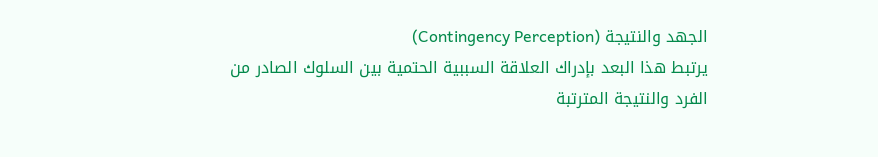الجهد والنتيجة (Contingency Perception)
يرتبط هذا البعد بإدراك العلاقة السببية الحتمية بين السلوك الصادر من الفرد والنتيجة المترتبة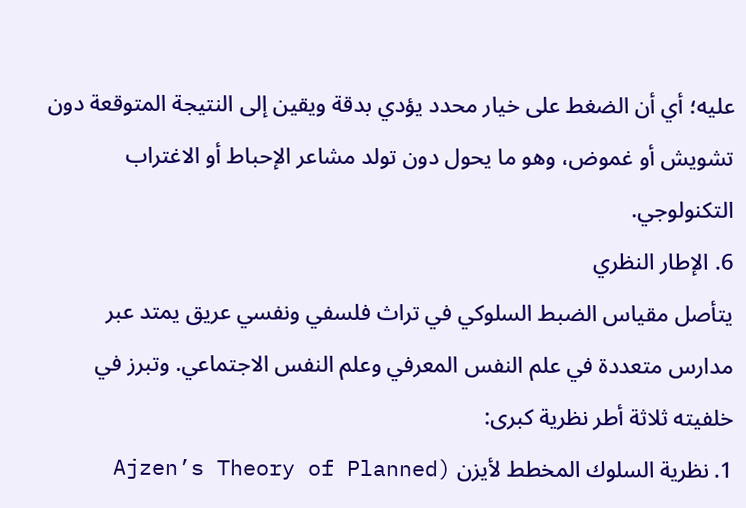عليه؛ أي أن الضغط على خيار محدد يؤدي بدقة ويقين إلى النتيجة المتوقعة دون تشويش أو غموض، وهو ما يحول دون تولد مشاعر الإحباط أو الاغتراب التكنولوجي.
6. الإطار النظري
يتأصل مقياس الضبط السلوكي في تراث فلسفي ونفسي عريق يمتد عبر مدارس متعددة في علم النفس المعرفي وعلم النفس الاجتماعي. وتبرز في خلفيته ثلاثة أطر نظرية كبرى:
1. نظرية السلوك المخطط لأيزن (Ajzen’s Theory of Planned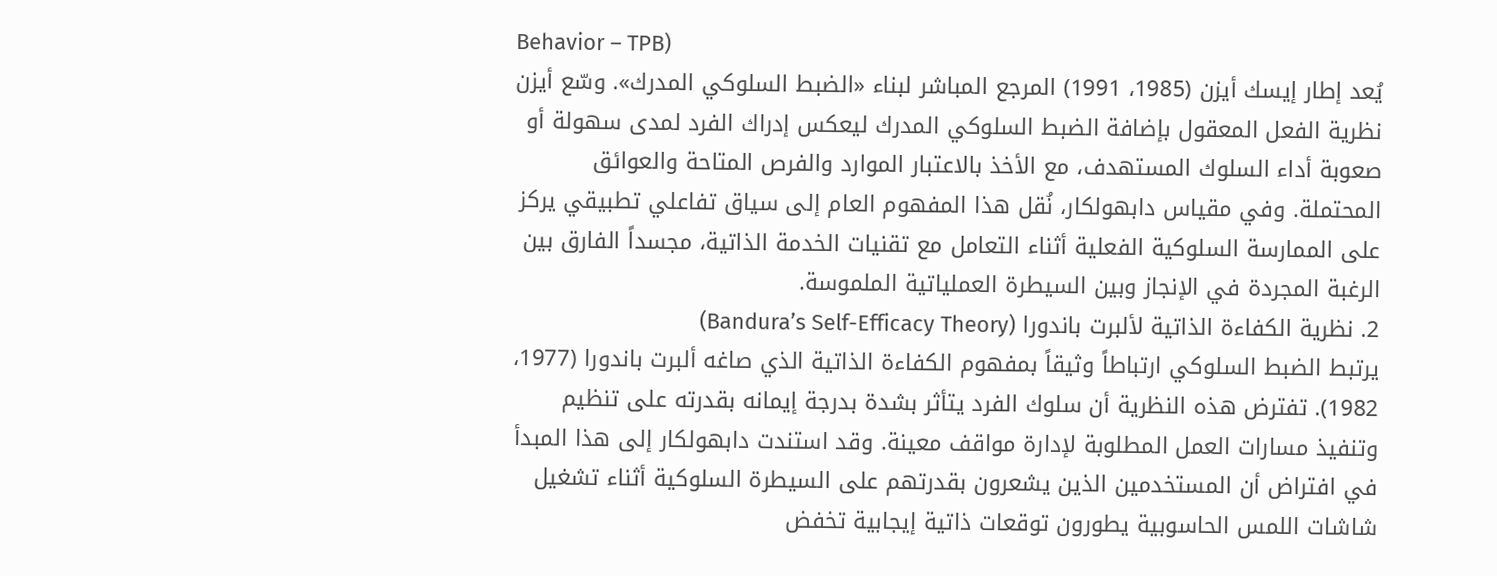Behavior – TPB)
يُعد إطار إيسك أيزن (1985، 1991) المرجع المباشر لبناء «الضبط السلوكي المدرك». وسّع أيزن نظرية الفعل المعقول بإضافة الضبط السلوكي المدرك ليعكس إدراك الفرد لمدى سهولة أو صعوبة أداء السلوك المستهدف، مع الأخذ بالاعتبار الموارد والفرص المتاحة والعوائق المحتملة. وفي مقياس دابهولكار، نُقل هذا المفهوم العام إلى سياق تفاعلي تطبيقي يركز على الممارسة السلوكية الفعلية أثناء التعامل مع تقنيات الخدمة الذاتية، مجسداً الفارق بين الرغبة المجردة في الإنجاز وبين السيطرة العملياتية الملموسة.
2. نظرية الكفاءة الذاتية لألبرت باندورا (Bandura’s Self-Efficacy Theory)
يرتبط الضبط السلوكي ارتباطاً وثيقاً بمفهوم الكفاءة الذاتية الذي صاغه ألبرت باندورا (1977، 1982). تفترض هذه النظرية أن سلوك الفرد يتأثر بشدة بدرجة إيمانه بقدرته على تنظيم وتنفيذ مسارات العمل المطلوبة لإدارة مواقف معينة. وقد استندت دابهولكار إلى هذا المبدأ في افتراض أن المستخدمين الذين يشعرون بقدرتهم على السيطرة السلوكية أثناء تشغيل شاشات اللمس الحاسوبية يطورون توقعات ذاتية إيجابية تخفض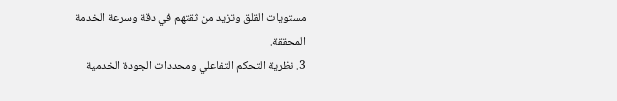مستويات القلق وتزيد من ثقتهم في دقة وسرعة الخدمة المحققة.
3. نظرية التحكم التفاعلي ومحددات الجودة الخدمية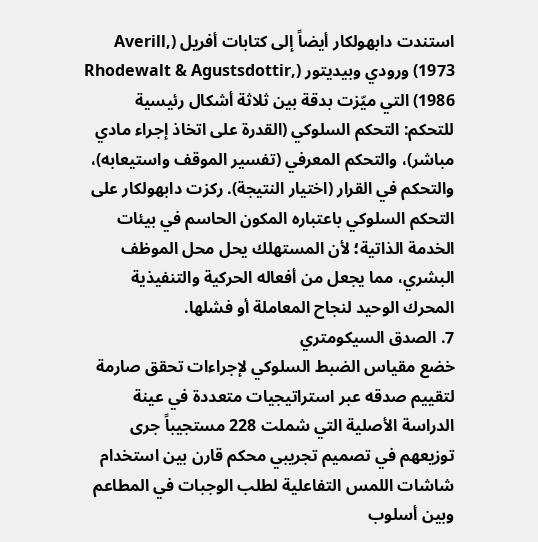استندت دابهولكار أيضاً إلى كتابات أفريل (Averill, 1973) ورودي وبيديتور (Rhodewalt & Agustsdottir, 1986) التي ميّزت بدقة بين ثلاثة أشكال رئيسية للتحكم: التحكم السلوكي (القدرة على اتخاذ إجراء مادي مباشر)، والتحكم المعرفي (تفسير الموقف واستيعابه)، والتحكم في القرار (اختيار النتيجة). ركزت دابهولكار على التحكم السلوكي باعتباره المكون الحاسم في بيئات الخدمة الذاتية؛ لأن المستهلك يحل محل الموظف البشري، مما يجعل من أفعاله الحركية والتنفيذية المحرك الوحيد لنجاح المعاملة أو فشلها.
7. الصدق السيكومتري
خضع مقياس الضبط السلوكي لإجراءات تحقق صارمة لتقييم صدقه عبر استراتيجيات متعددة في عينة الدراسة الأصلية التي شملت 228 مستجيباً جرى توزيعهم في تصميم تجريبي محكم قارن بين استخدام شاشات اللمس التفاعلية لطلب الوجبات في المطاعم وبين أسلوب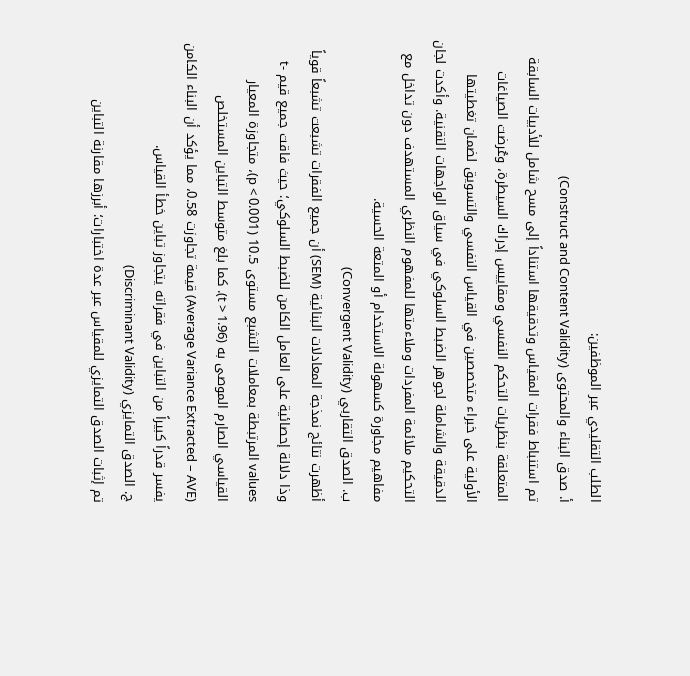الطلب التقليدي عبر الموظفين:
أ. صدق البناء والمحتوى (Construct and Content Validity)
تم استنباط فقرات المقياس وتدقيقها استناداً إلى مسح شامل للأدبيات السابقة المتعلقة بنظريات التحكم النفسي ومقاييس إدراك السيطرة، وعُرضت الصياغات الأولية على خبراء متخصصين في القياس النفسي والتسويق لضمان تغطيتها الدقيقة والشاملة لجوهر الضبط السلوكي في سياق الواجهات التقنية. وأكدت لجان التحكيم ملائمة المفردات وملاءمتها للمفهوم النظري المستهدف دون تداخل مع مفاهيم مجاورة كسهولة الاستخدام أو المتعة الحسية.
ب. الصدق التقاربي (Convergent Validity)
أظهرت نتائج نمذجة المعادلات البنائية (SEM) أن جميع الفقرات تشبعت تشبعاً قوياً وذا دلالة إحصائية على العامل الكامن للضبط السلوكي؛ حيث فاقت جميع قيم t-values المرتبطة بمعاملات التشبع مستوى 10.5 (p < 0.001)، متجاوزة المعيار القياسي الصارم الموصى به (t > 1.96). كما بلغ متوسط التباين المستخلص (Average Variance Extracted – AVE) قيمة تجاوزت 0.58، مما يؤكد أن البناء الكامن يفسر قدراً كبيراً من التباين في فقراته يتجاوز تباين خطأ القياس.
ج. الصدق التمايزي (Discriminant Validity)
تم إثبات الصدق التمايزي للمقياس عبر عدة اختبارات؛ أبرزها مقارنة التباين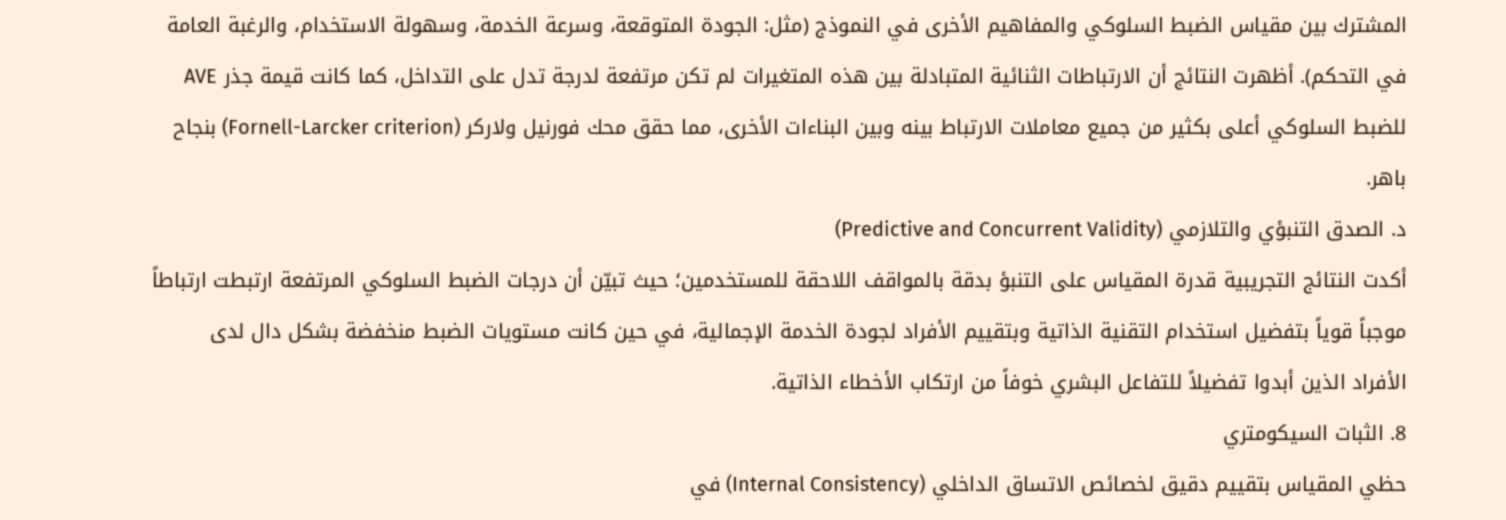المشترك بين مقياس الضبط السلوكي والمفاهيم الأخرى في النموذج (مثل: الجودة المتوقعة، وسرعة الخدمة، وسهولة الاستخدام، والرغبة العامة في التحكم). أظهرت النتائج أن الارتباطات الثنائية المتبادلة بين هذه المتغيرات لم تكن مرتفعة لدرجة تدل على التداخل، كما كانت قيمة جذر AVE للضبط السلوكي أعلى بكثير من جميع معاملات الارتباط بينه وبين البناءات الأخرى، مما حقق محك فورنيل ولاركر (Fornell-Larcker criterion) بنجاح باهر.
د. الصدق التنبؤي والتلازمي (Predictive and Concurrent Validity)
أكدت النتائج التجريبية قدرة المقياس على التنبؤ بدقة بالمواقف اللاحقة للمستخدمين؛ حيث تبيّن أن درجات الضبط السلوكي المرتفعة ارتبطت ارتباطاً موجباً قوياً بتفضيل استخدام التقنية الذاتية وبتقييم الأفراد لجودة الخدمة الإجمالية، في حين كانت مستويات الضبط منخفضة بشكل دال لدى الأفراد الذين أبدوا تفضيلاً للتفاعل البشري خوفاً من ارتكاب الأخطاء الذاتية.
8. الثبات السيكومتري
حظي المقياس بتقييم دقيق لخصائص الاتساق الداخلي (Internal Consistency) في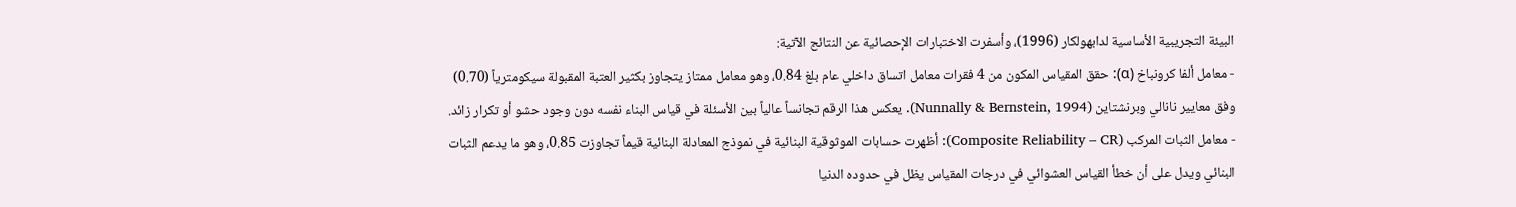البيئة التجريبية الأساسية لدابهولكار (1996)، وأسفرت الاختبارات الإحصائية عن النتائج الآتية:
- معامل ألفا كرونباخ (α): حقق المقياس المكون من 4 فقرات معامل اتساق داخلي عام بلغ 0.84، وهو معامل ممتاز يتجاوز بكثير العتبة المقبولة سيكومترياً (0.70) وفق معايير نانالي وبرنشتاين (Nunnally & Bernstein, 1994). يعكس هذا الرقم تجانساً عالياً بين الأسئلة في قياس البناء نفسه دون وجود حشو أو تكرار زائد.
- معامل الثبات المركب (Composite Reliability – CR): أظهرت حسابات الموثوقية البنائية في نموذج المعادلة البنائية قيماً تجاوزت 0.85، وهو ما يدعم الثبات البنائي ويدل على أن خطأ القياس العشوائي في درجات المقياس يظل في حدوده الدنيا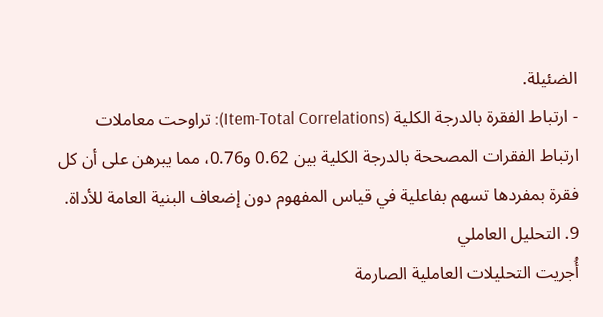الضئيلة.
- ارتباط الفقرة بالدرجة الكلية (Item-Total Correlations): تراوحت معاملات ارتباط الفقرات المصححة بالدرجة الكلية بين 0.62 و0.76، مما يبرهن على أن كل فقرة بمفردها تسهم بفاعلية في قياس المفهوم دون إضعاف البنية العامة للأداة.
9. التحليل العاملي
أُجريت التحليلات العاملية الصارمة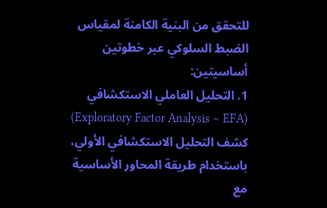للتحقق من البنية الكامنة لمقياس الضبط السلوكي عبر خطوتين أساسيتين:
1. التحليل العاملي الاستكشافي (Exploratory Factor Analysis – EFA)
كشف التحليل الاستكشافي الأولي، باستخدام طريقة المحاور الأساسية مع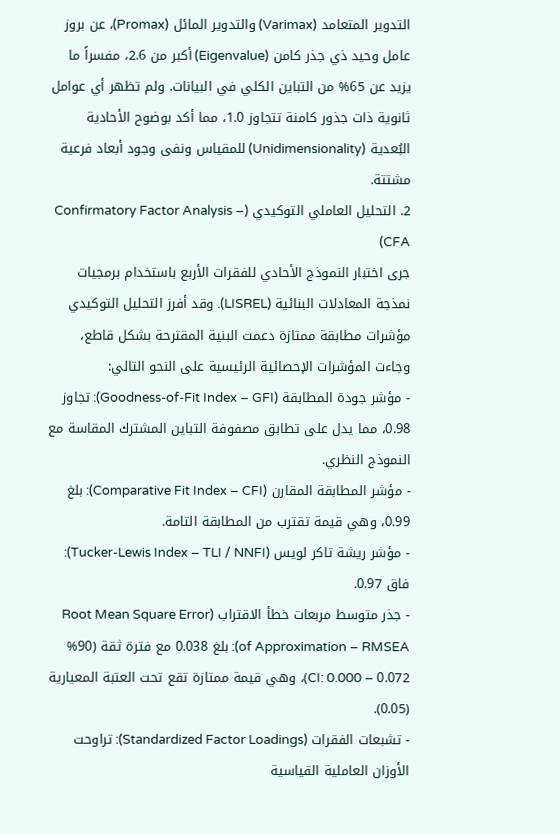التدوير المتعامد (Varimax) والتدوير المائل (Promax)، عن بروز عامل وحيد ذي جذر كامن (Eigenvalue) أكبر من 2.6، مفسراً ما يزيد عن 65% من التباين الكلي في البيانات. ولم تظهر أي عوامل ثانوية ذات جذور كامنة تتجاوز 1.0، مما أكد بوضوح الأحادية البُعدية (Unidimensionality) للمقياس ونفى وجود أبعاد فرعية مشتتة.
2. التحليل العاملي التوكيدي (Confirmatory Factor Analysis – CFA)
جرى اختبار النموذج الأحادي للفقرات الأربع باستخدام برمجيات نمذجة المعادلات البنائية (LISREL). وقد أفرز التحليل التوكيدي مؤشرات مطابقة ممتازة دعمت البنية المقترحة بشكل قاطع، وجاءت المؤشرات الإحصائية الرئيسية على النحو التالي:
- مؤشر جودة المطابقة (Goodness-of-Fit Index – GFI): تجاوز 0.98، مما يدل على تطابق مصفوفة التباين المشترك المقاسة مع النموذج النظري.
- مؤشر المطابقة المقارن (Comparative Fit Index – CFI): بلغ 0.99، وهي قيمة تقترب من المطابقة التامة.
- مؤشر ريشة تاكر لويس (Tucker-Lewis Index – TLI / NNFI): فاق 0.97.
- جذر متوسط مربعات خطأ الاقتراب (Root Mean Square Error of Approximation – RMSEA): بلغ 0.038 مع فترة ثقة (90% CI: 0.000 – 0.072)، وهي قيمة ممتازة تقع تحت العتبة المعيارية (0.05).
- تشبعات الفقرات (Standardized Factor Loadings): تراوحت الأوزان العاملية القياسية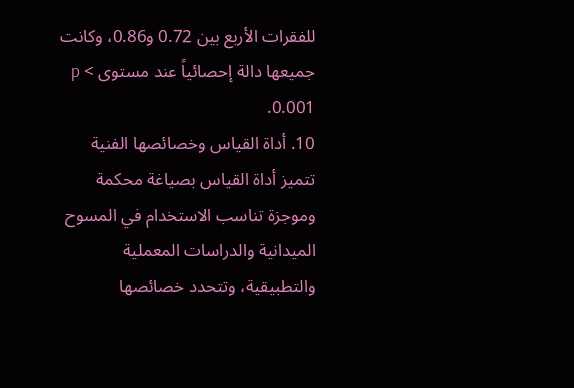للفقرات الأربع بين 0.72 و0.86، وكانت جميعها دالة إحصائياً عند مستوى p < 0.001.
10. أداة القياس وخصائصها الفنية
تتميز أداة القياس بصياغة محكمة وموجزة تناسب الاستخدام في المسوح الميدانية والدراسات المعملية والتطبيقية، وتتحدد خصائصها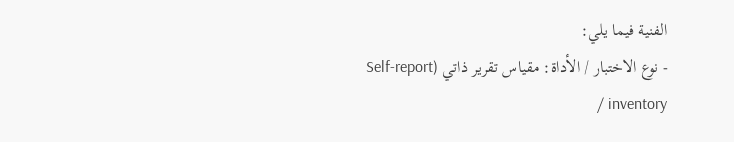الفنية فيما يلي:
- نوع الاختبار / الأداة: مقياس تقرير ذاتي (Self-report inventory /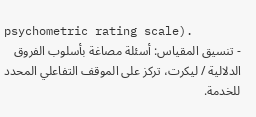psychometric rating scale).
- تنسيق المقياس: أسئلة مصاغة بأسلوب الفروق الدلالية / ليكرت، تركز على الموقف التفاعلي المحدد للخدمة.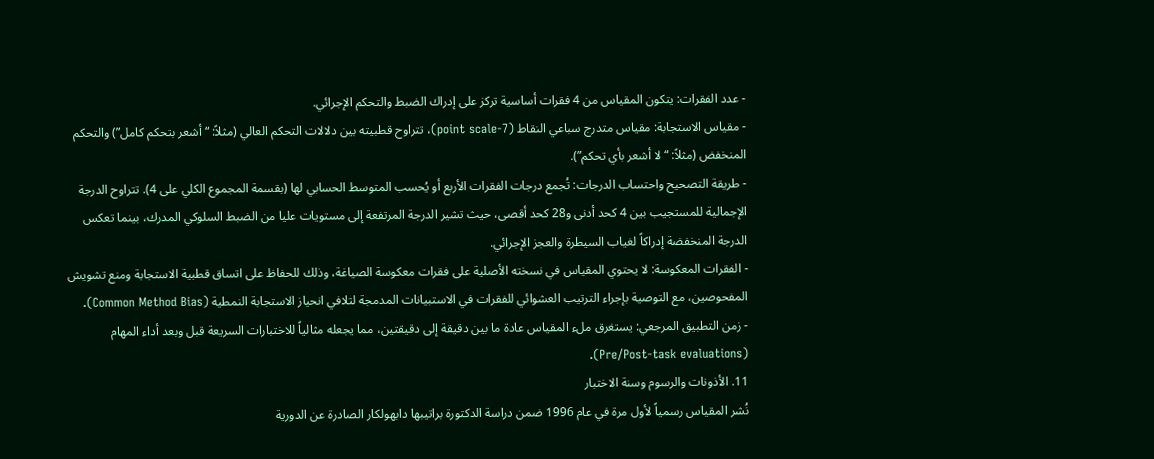- عدد الفقرات: يتكون المقياس من 4 فقرات أساسية تركز على إدراك الضبط والتحكم الإجرائي.
- مقياس الاستجابة: مقياس متدرج سباعي النقاط (7-point scale)، تتراوح قطبيته بين دلالات التحكم العالي (مثلاً: “أشعر بتحكم كامل”) والتحكم المنخفض (مثلاً: “لا أشعر بأي تحكم”).
- طريقة التصحيح واحتساب الدرجات: تُجمع درجات الفقرات الأربع أو يُحسب المتوسط الحسابي لها (بقسمة المجموع الكلي على 4). تتراوح الدرجة الإجمالية للمستجيب بين 4 كحد أدنى و28 كحد أقصى، حيث تشير الدرجة المرتفعة إلى مستويات عليا من الضبط السلوكي المدرك، بينما تعكس الدرجة المنخفضة إدراكاً لغياب السيطرة والعجز الإجرائي.
- الفقرات المعكوسة: لا يحتوي المقياس في نسخته الأصلية على فقرات معكوسة الصياغة، وذلك للحفاظ على اتساق قطبية الاستجابة ومنع تشويش المفحوصين، مع التوصية بإجراء الترتيب العشوائي للفقرات في الاستبيانات المدمجة لتلافي انحياز الاستجابة النمطية (Common Method Bias).
- زمن التطبيق المرجعي: يستغرق ملء المقياس عادة ما بين دقيقة إلى دقيقتين، مما يجعله مثالياً للاختبارات السريعة قبل وبعد أداء المهام (Pre/Post-task evaluations).
11. الأذونات والرسوم وسنة الاختبار
نُشر المقياس رسمياً لأول مرة في عام 1996 ضمن دراسة الدكتورة براتيبها دابهولكار الصادرة عن الدورية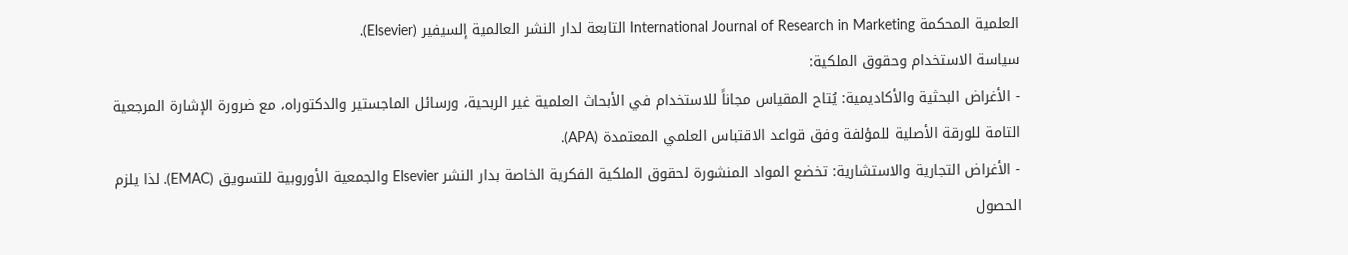العلمية المحكمة International Journal of Research in Marketing التابعة لدار النشر العالمية إلسيفير (Elsevier).
سياسة الاستخدام وحقوق الملكية:
- الأغراض البحثية والأكاديمية: يُتاح المقياس مجاناً للاستخدام في الأبحاث العلمية غير الربحية، ورسائل الماجستير والدكتوراه، مع ضرورة الإشارة المرجعية التامة للورقة الأصلية للمؤلفة وفق قواعد الاقتباس العلمي المعتمدة (APA).
- الأغراض التجارية والاستشارية: تخضع المواد المنشورة لحقوق الملكية الفكرية الخاصة بدار النشر Elsevier والجمعية الأوروبية للتسويق (EMAC). لذا يلزم الحصول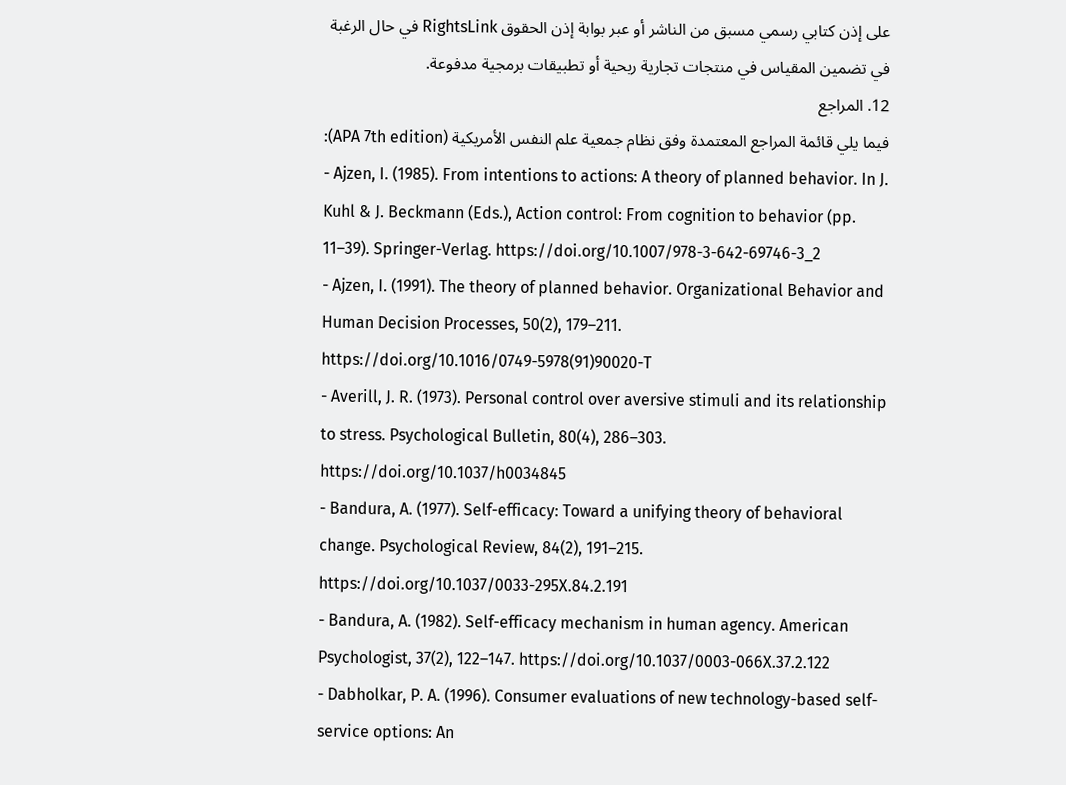على إذن كتابي رسمي مسبق من الناشر أو عبر بوابة إذن الحقوق RightsLink في حال الرغبة في تضمين المقياس في منتجات تجارية ربحية أو تطبيقات برمجية مدفوعة.
12. المراجع
فيما يلي قائمة المراجع المعتمدة وفق نظام جمعية علم النفس الأمريكية (APA 7th edition):
- Ajzen, I. (1985). From intentions to actions: A theory of planned behavior. In J. Kuhl & J. Beckmann (Eds.), Action control: From cognition to behavior (pp. 11–39). Springer-Verlag. https://doi.org/10.1007/978-3-642-69746-3_2
- Ajzen, I. (1991). The theory of planned behavior. Organizational Behavior and Human Decision Processes, 50(2), 179–211. https://doi.org/10.1016/0749-5978(91)90020-T
- Averill, J. R. (1973). Personal control over aversive stimuli and its relationship to stress. Psychological Bulletin, 80(4), 286–303. https://doi.org/10.1037/h0034845
- Bandura, A. (1977). Self-efficacy: Toward a unifying theory of behavioral change. Psychological Review, 84(2), 191–215. https://doi.org/10.1037/0033-295X.84.2.191
- Bandura, A. (1982). Self-efficacy mechanism in human agency. American Psychologist, 37(2), 122–147. https://doi.org/10.1037/0003-066X.37.2.122
- Dabholkar, P. A. (1996). Consumer evaluations of new technology-based self-service options: An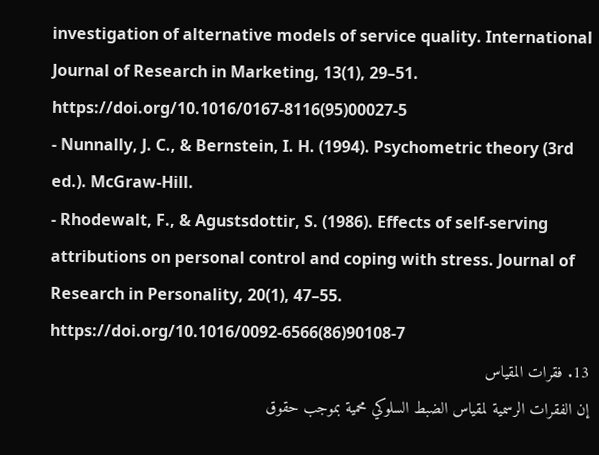investigation of alternative models of service quality. International Journal of Research in Marketing, 13(1), 29–51. https://doi.org/10.1016/0167-8116(95)00027-5
- Nunnally, J. C., & Bernstein, I. H. (1994). Psychometric theory (3rd ed.). McGraw-Hill.
- Rhodewalt, F., & Agustsdottir, S. (1986). Effects of self-serving attributions on personal control and coping with stress. Journal of Research in Personality, 20(1), 47–55. https://doi.org/10.1016/0092-6566(86)90108-7
13. فقرات المقياس
إن الفقرات الرسمية لمقياس الضبط السلوكي محمية بموجب حقوق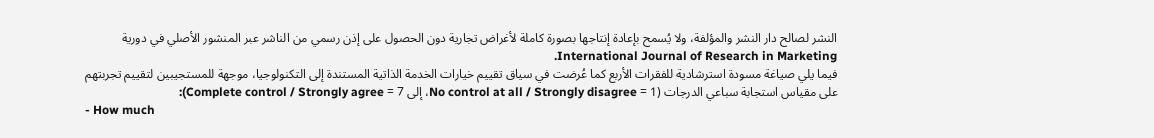النشر لصالح دار النشر والمؤلفة، ولا يُسمح بإعادة إنتاجها بصورة كاملة لأغراض تجارية دون الحصول على إذن رسمي من الناشر عبر المنشور الأصلي في دورية International Journal of Research in Marketing.
فيما يلي صياغة مسودة استرشادية للفقرات الأربع كما عُرضت في سياق تقييم خيارات الخدمة الذاتية المستندة إلى التكنولوجيا، موجهة للمستجيبين لتقييم تجربتهم على مقياس استجابة سباعي الدرجات (1 = No control at all / Strongly disagree، إلى 7 = Complete control / Strongly agree):
- How much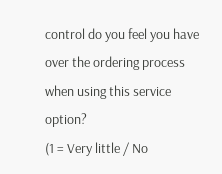control do you feel you have over the ordering process when using this service option?
(1 = Very little / No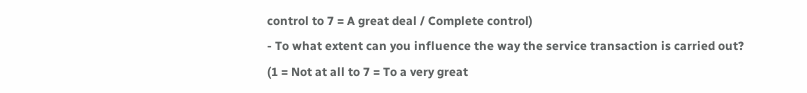control to 7 = A great deal / Complete control)
- To what extent can you influence the way the service transaction is carried out?
(1 = Not at all to 7 = To a very great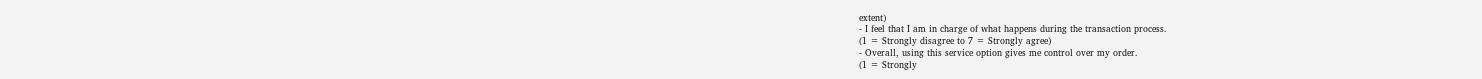extent)
- I feel that I am in charge of what happens during the transaction process.
(1 = Strongly disagree to 7 = Strongly agree)
- Overall, using this service option gives me control over my order.
(1 = Strongly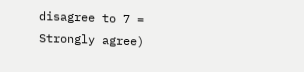disagree to 7 = Strongly agree)